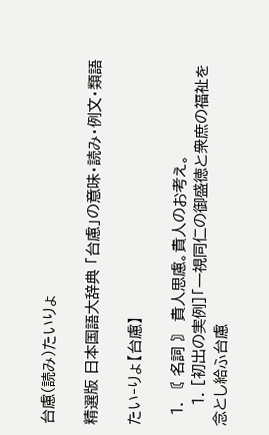台慮(読み)たいりょ

精選版 日本国語大辞典 「台慮」の意味・読み・例文・類語

たい‐りょ【台慮】

  1. 〘 名詞 〙 貴人思慮。貴人のお考え。
    1. [初出の実例]「一視同仁の御盛徳と衆庶の福祉を念とし給ふ台慮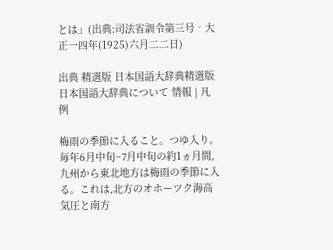とは」(出典:司法省訓令第三号‐大正一四年(1925)六月二二日)

出典 精選版 日本国語大辞典精選版 日本国語大辞典について 情報 | 凡例

梅雨の季節に入ること。つゆ入り。毎年6月中旬~7月中旬の約1ヵ月間,九州から東北地方は梅雨の季節に入る。これは,北方のオホーツク海高気圧と南方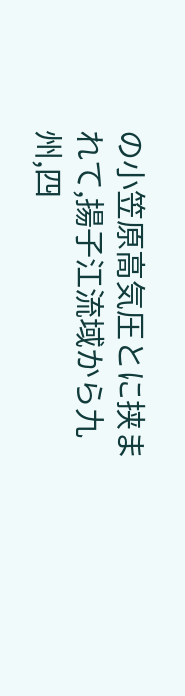の小笠原高気圧とに挟まれて,揚子江流域から九州,四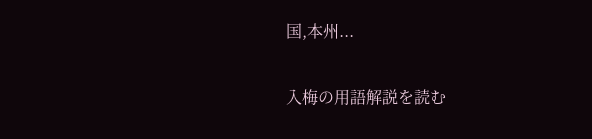国,本州...

入梅の用語解説を読む